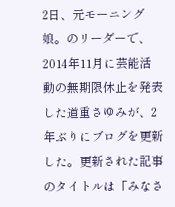2日、元モーニング娘。のリーダーで、2014年11月に芸能活動の無期限休止を発表した道重さゆみが、2年ぶりにブログを更新した。更新された記事のタイトルは「みなさ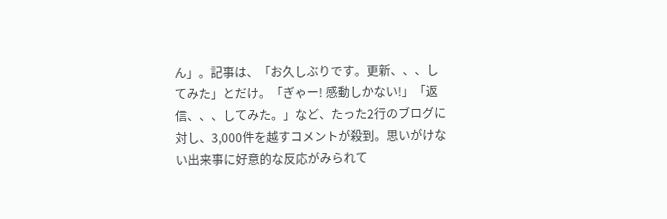ん」。記事は、「お久しぶりです。更新、、、してみた」とだけ。「ぎゃー! 感動しかない!」「返信、、、してみた。」など、たった2行のブログに対し、3,000件を越すコメントが殺到。思いがけない出来事に好意的な反応がみられて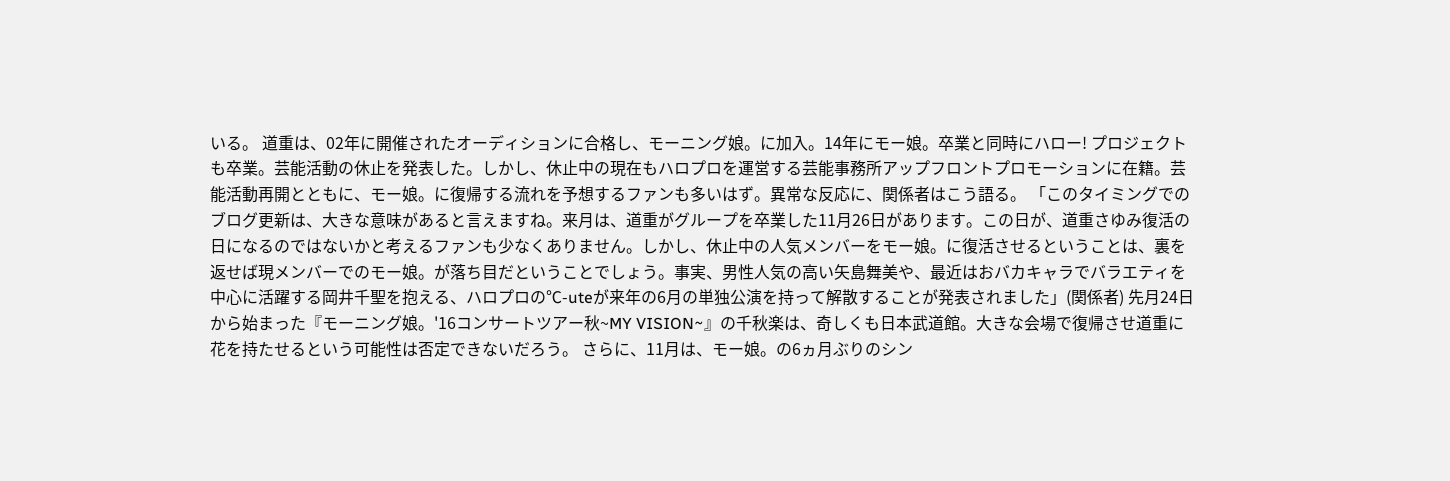いる。 道重は、02年に開催されたオーディションに合格し、モーニング娘。に加入。14年にモー娘。卒業と同時にハロー! プロジェクトも卒業。芸能活動の休止を発表した。しかし、休止中の現在もハロプロを運営する芸能事務所アップフロントプロモーションに在籍。芸能活動再開とともに、モー娘。に復帰する流れを予想するファンも多いはず。異常な反応に、関係者はこう語る。 「このタイミングでのブログ更新は、大きな意味があると言えますね。来月は、道重がグループを卒業した11月26日があります。この日が、道重さゆみ復活の日になるのではないかと考えるファンも少なくありません。しかし、休止中の人気メンバーをモー娘。に復活させるということは、裏を返せば現メンバーでのモー娘。が落ち目だということでしょう。事実、男性人気の高い矢島舞美や、最近はおバカキャラでバラエティを中心に活躍する岡井千聖を抱える、ハロプロの℃-uteが来年の6月の単独公演を持って解散することが発表されました」(関係者) 先月24日から始まった『モーニング娘。'16コンサートツアー秋~MY VISION~』の千秋楽は、奇しくも日本武道館。大きな会場で復帰させ道重に花を持たせるという可能性は否定できないだろう。 さらに、11月は、モー娘。の6ヵ月ぶりのシン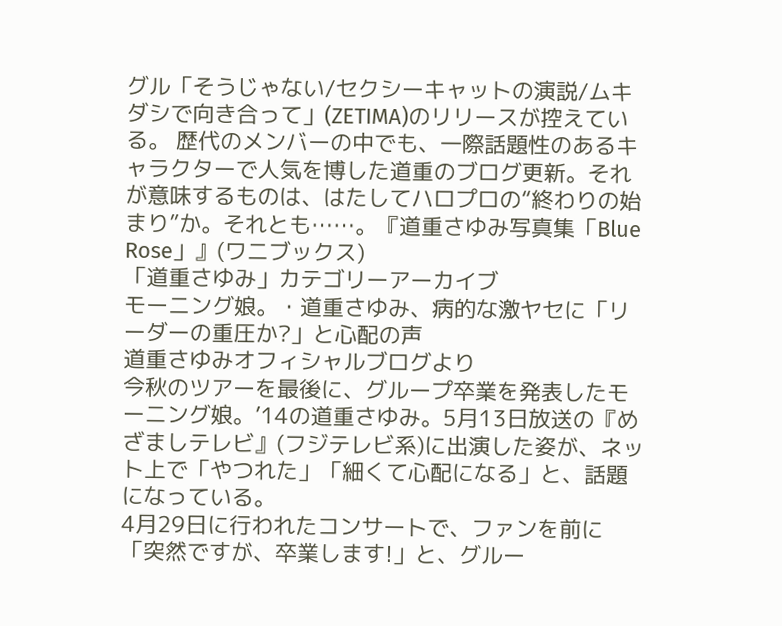グル「そうじゃない/セクシーキャットの演説/ムキダシで向き合って」(ZETIMA)のリリースが控えている。 歴代のメンバーの中でも、一際話題性のあるキャラクターで人気を博した道重のブログ更新。それが意味するものは、はたしてハロプロの“終わりの始まり”か。それとも……。『道重さゆみ写真集「Blue Rose」』(ワニブックス)
「道重さゆみ」カテゴリーアーカイブ
モーニング娘。・道重さゆみ、病的な激ヤセに「リーダーの重圧か?」と心配の声
道重さゆみオフィシャルブログより
今秋のツアーを最後に、グループ卒業を発表したモーニング娘。’14の道重さゆみ。5月13日放送の『めざましテレビ』(フジテレビ系)に出演した姿が、ネット上で「やつれた」「細くて心配になる」と、話題になっている。
4月29日に行われたコンサートで、ファンを前に「突然ですが、卒業します!」と、グルー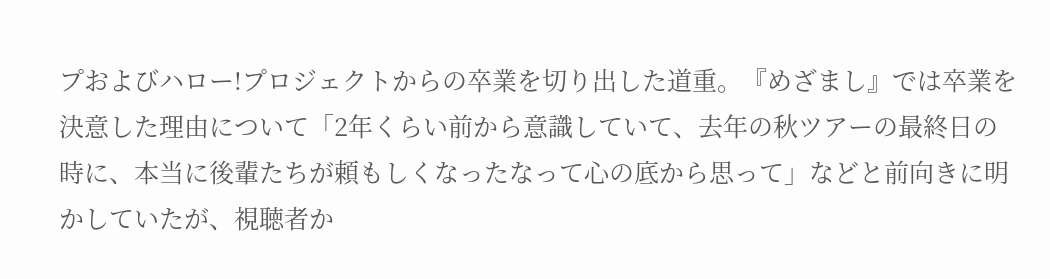プおよびハロー!プロジェクトからの卒業を切り出した道重。『めざまし』では卒業を決意した理由について「2年くらい前から意識していて、去年の秋ツアーの最終日の時に、本当に後輩たちが頼もしくなったなって心の底から思って」などと前向きに明かしていたが、視聴者か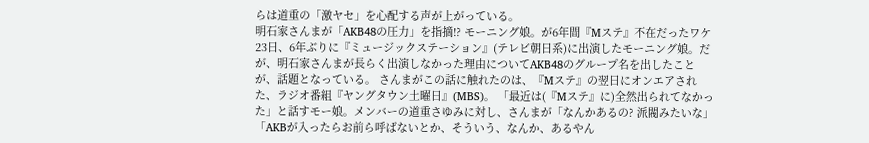らは道重の「激ヤセ」を心配する声が上がっている。
明石家さんまが「AKB48の圧力」を指摘!? モーニング娘。が6年間『Mステ』不在だったワケ
23日、6年ぶりに『ミュージックステーション』(テレビ朝日系)に出演したモーニング娘。だが、明石家さんまが長らく出演しなかった理由についてAKB48のグループ名を出したことが、話題となっている。 さんまがこの話に触れたのは、『Mステ』の翌日にオンエアされた、ラジオ番組『ヤングタウン土曜日』(MBS)。 「最近は(『Mステ』に)全然出られてなかった」と話すモー娘。メンバーの道重さゆみに対し、さんまが「なんかあるの? 派閥みたいな」「AKBが入ったらお前ら呼ばないとか、そういう、なんか、あるやん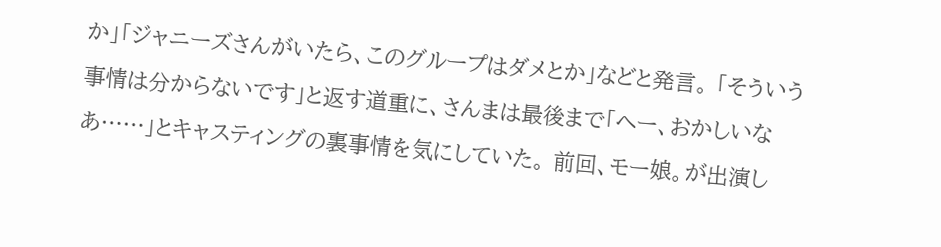か」「ジャニーズさんがいたら、このグループはダメとか」などと発言。 「そういう事情は分からないです」と返す道重に、さんまは最後まで「へー、おかしいなあ……」とキャスティングの裏事情を気にしていた。 前回、モー娘。が出演し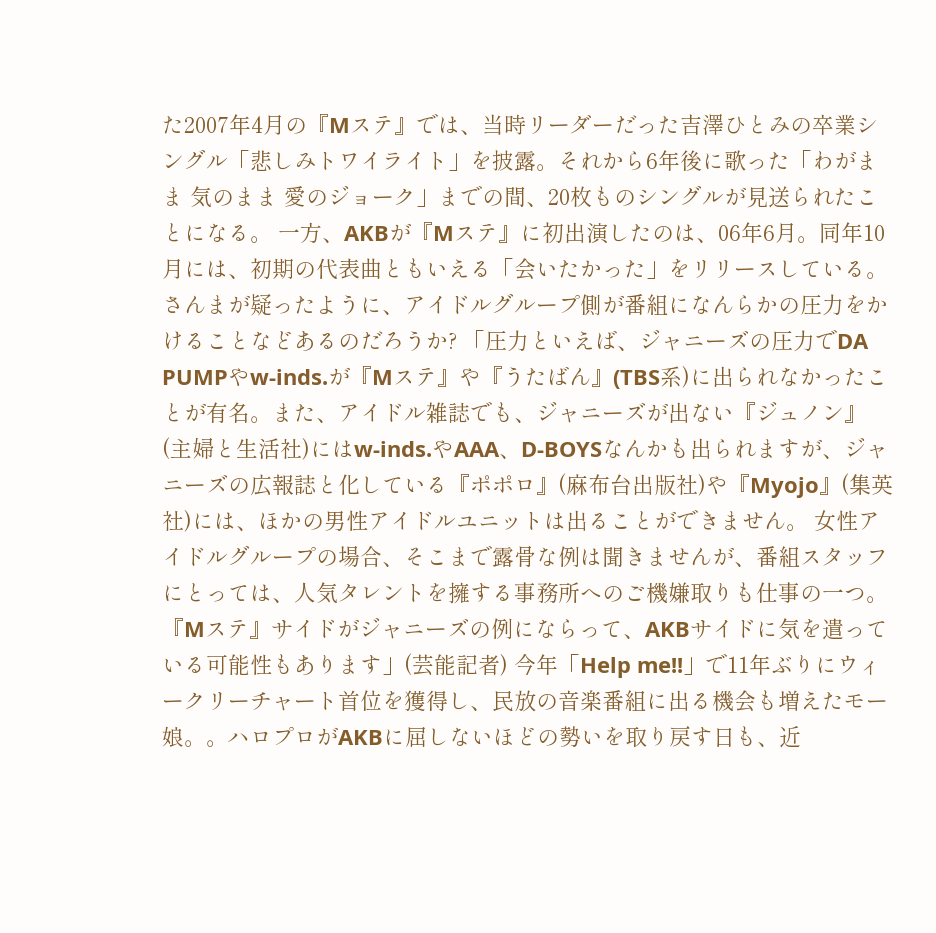た2007年4月の『Mステ』では、当時リーダーだった吉澤ひとみの卒業シングル「悲しみトワイライト」を披露。それから6年後に歌った「わがまま 気のまま 愛のジョーク」までの間、20枚ものシングルが見送られたことになる。 一方、AKBが『Mステ』に初出演したのは、06年6月。同年10月には、初期の代表曲ともいえる「会いたかった」をリリースしている。 さんまが疑ったように、アイドルグループ側が番組になんらかの圧力をかけることなどあるのだろうか? 「圧力といえば、ジャニーズの圧力でDA PUMPやw-inds.が『Mステ』や『うたばん』(TBS系)に出られなかったことが有名。また、アイドル雑誌でも、ジャニーズが出ない『ジュノン』(主婦と生活社)にはw-inds.やAAA、D-BOYSなんかも出られますが、ジャニーズの広報誌と化している『ポポロ』(麻布台出版社)や『Myojo』(集英社)には、ほかの男性アイドルユニットは出ることができません。 女性アイドルグループの場合、そこまで露骨な例は聞きませんが、番組スタッフにとっては、人気タレントを擁する事務所へのご機嫌取りも仕事の一つ。『Mステ』サイドがジャニーズの例にならって、AKBサイドに気を遣っている可能性もあります」(芸能記者) 今年「Help me!!」で11年ぶりにウィークリーチャート首位を獲得し、民放の音楽番組に出る機会も増えたモー娘。。ハロプロがAKBに屈しないほどの勢いを取り戻す日も、近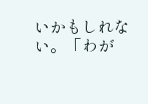いかもしれない。「わが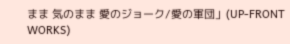まま 気のまま 愛のジョーク/愛の軍団」(UP-FRONT WORKS)